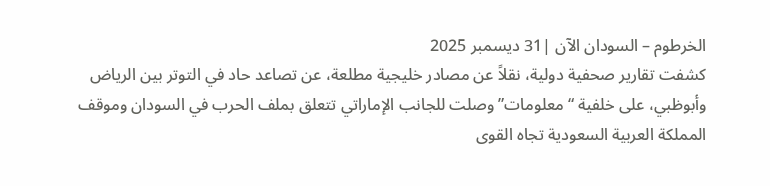الخرطوم – السودان الآن |31 ديسمبر 2025
كشفت تقارير صحفية دولية، نقلاً عن مصادر خليجية مطلعة، عن تصاعد حاد في التوتر بين الرياض وأبوظبي، على خلفية “معلومات” وصلت للجانب الإماراتي تتعلق بملف الحرب في السودان وموقف المملكة العربية السعودية تجاه القوى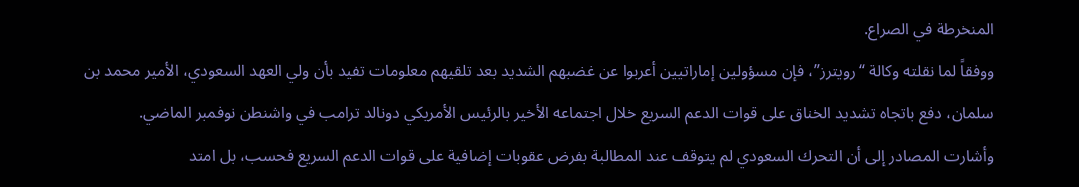المنخرطة في الصراع.
ووفقاً لما نقلته وكالة “رويترز”، فإن مسؤولين إماراتيين أعربوا عن غضبهم الشديد بعد تلقيهم معلومات تفيد بأن ولي العهد السعودي، الأمير محمد بن سلمان، دفع باتجاه تشديد الخناق على قوات الدعم السريع خلال اجتماعه الأخير بالرئيس الأمريكي دونالد ترامب في واشنطن نوفمبر الماضي.
وأشارت المصادر إلى أن التحرك السعودي لم يتوقف عند المطالبة بفرض عقوبات إضافية على قوات الدعم السريع فحسب، بل امتد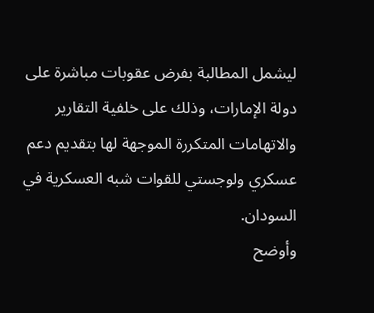ليشمل المطالبة بفرض عقوبات مباشرة على دولة الإمارات، وذلك على خلفية التقارير والاتهامات المتكررة الموجهة لها بتقديم دعم عسكري ولوجستي للقوات شبه العسكرية في السودان.
وأوضح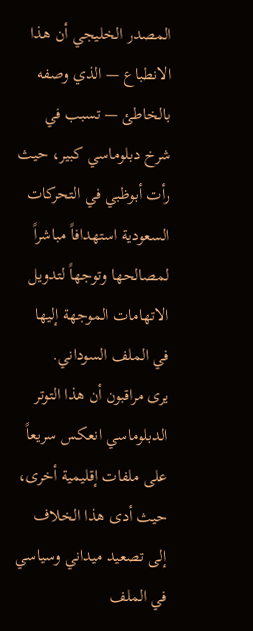المصدر الخليجي أن هذا الانطباع — الذي وصفه بالخاطئ — تسبب في شرخ دبلوماسي كبير، حيث رأت أبوظبي في التحركات السعودية استهدافاً مباشراً لمصالحها وتوجهاً لتدويل الاتهامات الموجهة إليها في الملف السوداني.
يرى مراقبون أن هذا التوتر الدبلوماسي انعكس سريعاً على ملفات إقليمية أخرى، حيث أدى هذا الخلاف إلى تصعيد ميداني وسياسي في الملف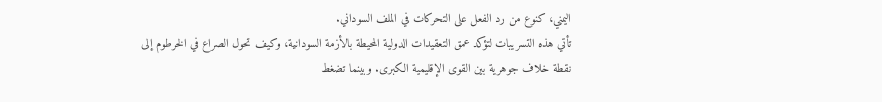اليمني، كنوع من رد الفعل على التحركات في الملف السوداني.
تأتي هذه التسريبات لتؤكد عمق التعقيدات الدولية المحيطة بالأزمة السودانية، وكيف تحول الصراع في الخرطوم إلى نقطة خلاف جوهرية بين القوى الإقليمية الكبرى. وبينما تضغط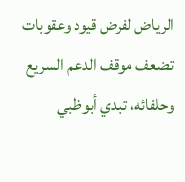الرياض لفرض قيود وعقوبات تضعف موقف الدعم السريع وحلفائه، تبدي أبوظبي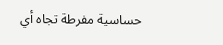حساسية مفرطة تجاه أي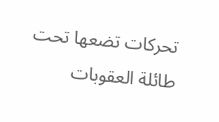تحركات تضعها تحت طائلة العقوبات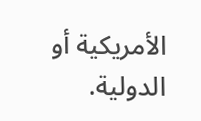الأمريكية أو الدولية.